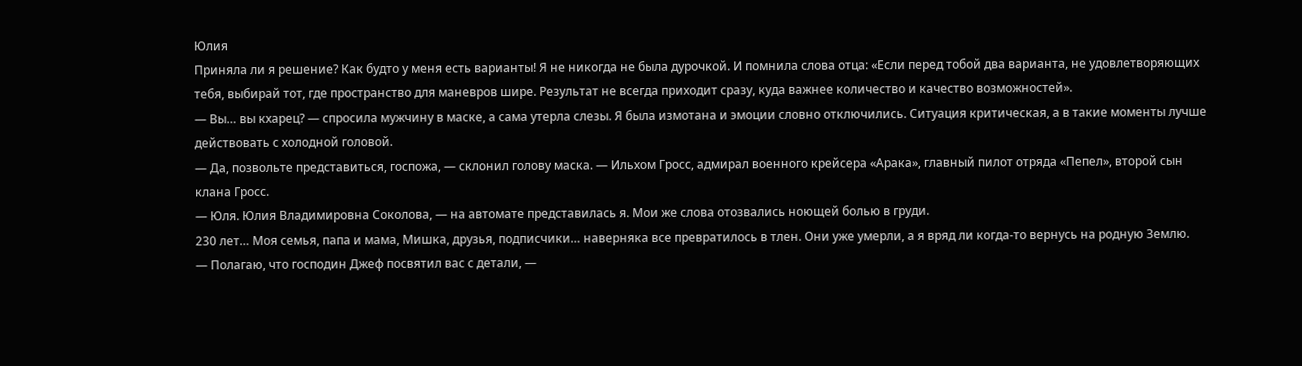Юлия
Приняла ли я решение? Как будто у меня есть варианты! Я не никогда не была дурочкой. И помнила слова отца: «Если перед тобой два варианта, не удовлетворяющих тебя, выбирай тот, где пространство для маневров шире. Результат не всегда приходит сразу, куда важнее количество и качество возможностей».
— Вы… вы кхарец? — спросила мужчину в маске, а сама утерла слезы. Я была измотана и эмоции словно отключились. Ситуация критическая, а в такие моменты лучше действовать с холодной головой.
— Да, позвольте представиться, госпожа, — склонил голову маска. — Ильхом Гросс, адмирал военного крейсера «Арака», главный пилот отряда «Пепел», второй сын клана Гросс.
— Юля. Юлия Владимировна Соколова, — на автомате представилась я. Мои же слова отозвались ноющей болью в груди.
230 лет… Моя семья, папа и мама, Мишка, друзья, подписчики… наверняка все превратилось в тлен. Они уже умерли, а я вряд ли когда-то вернусь на родную Землю.
— Полагаю, что господин Джеф посвятил вас с детали, —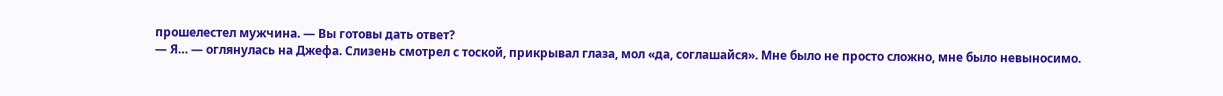прошелестел мужчина. — Вы готовы дать ответ?
— Я… — оглянулась на Джефа. Слизень смотрел с тоской, прикрывал глаза, мол «да, соглашайся». Мне было не просто сложно, мне было невыносимо.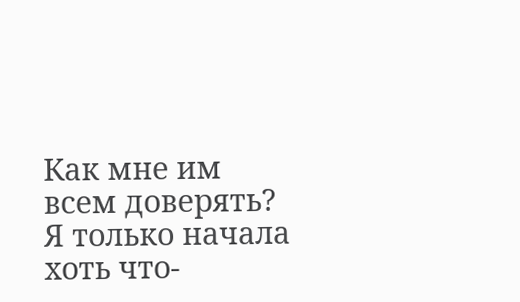Как мне им всем доверять? Я только начала хоть что-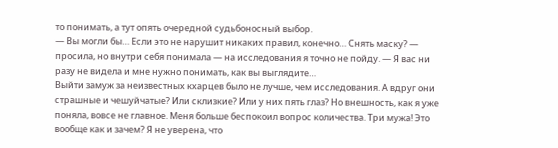то понимать, а тут опять очередной судьбоносный выбор.
— Вы могли бы… Если это не нарушит никаких правил, конечно… Снять маску? — просила, но внутри себя понимала — на исследования я точно не пойду. — Я вас ни разу не видела и мне нужно понимать, как вы выглядите…
Выйти замуж за неизвестных кхарцев было не лучше, чем исследования. А вдруг они страшные и чешуйчатые? Или склизкие? Или у них пять глаз? Но внешность, как я уже поняла, вовсе не главное. Меня больше беспокоил вопрос количества. Три мужа! Это вообще как и зачем? Я не уверена, что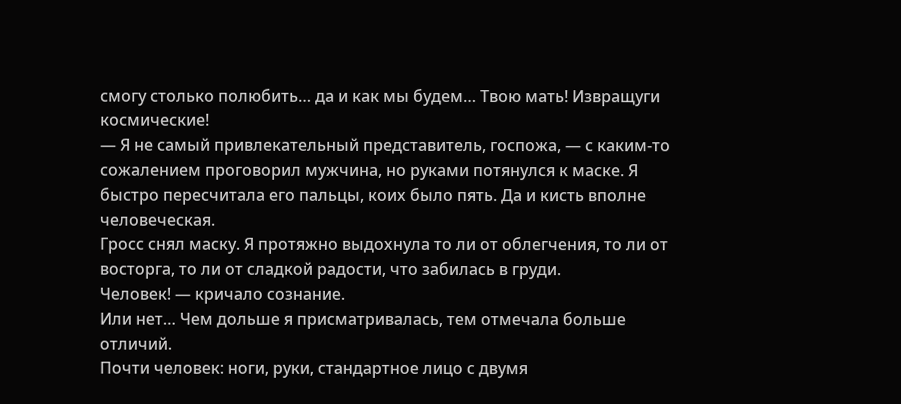смогу столько полюбить… да и как мы будем… Твою мать! Извращуги космические!
— Я не самый привлекательный представитель, госпожа, — с каким-то сожалением проговорил мужчина, но руками потянулся к маске. Я быстро пересчитала его пальцы, коих было пять. Да и кисть вполне человеческая.
Гросс снял маску. Я протяжно выдохнула то ли от облегчения, то ли от восторга, то ли от сладкой радости, что забилась в груди.
Человек! — кричало сознание.
Или нет… Чем дольше я присматривалась, тем отмечала больше отличий.
Почти человек: ноги, руки, стандартное лицо с двумя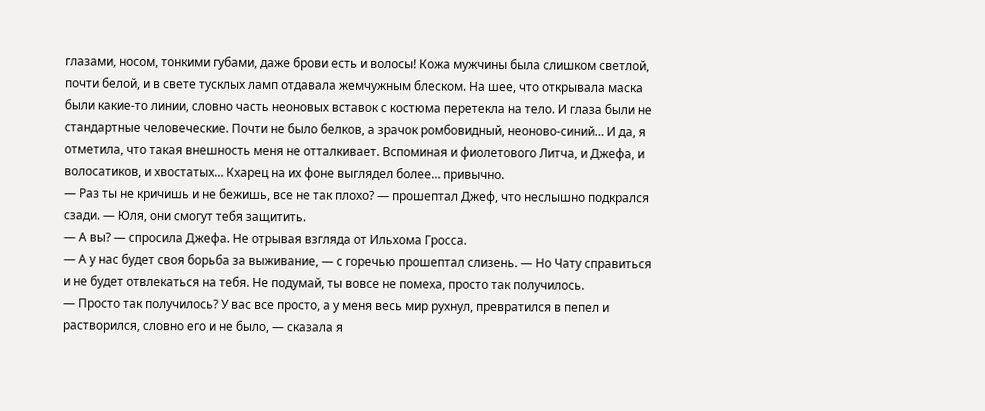глазами, носом, тонкими губами, даже брови есть и волосы! Кожа мужчины была слишком светлой, почти белой, и в свете тусклых ламп отдавала жемчужным блеском. На шее, что открывала маска были какие-то линии, словно часть неоновых вставок с костюма перетекла на тело. И глаза были не стандартные человеческие. Почти не было белков, а зрачок ромбовидный, неоново-синий… И да, я отметила, что такая внешность меня не отталкивает. Вспоминая и фиолетового Литча, и Джефа, и волосатиков, и хвостатых… Кхарец на их фоне выглядел более… привычно.
— Раз ты не кричишь и не бежишь, все не так плохо? — прошептал Джеф, что неслышно подкрался сзади. — Юля, они смогут тебя защитить.
— А вы? — спросила Джефа. Не отрывая взгляда от Ильхома Гросса.
— А у нас будет своя борьба за выживание, — с горечью прошептал слизень. — Но Чату справиться и не будет отвлекаться на тебя. Не подумай, ты вовсе не помеха, просто так получилось.
— Просто так получилось? У вас все просто, а у меня весь мир рухнул, превратился в пепел и растворился, словно его и не было, — сказала я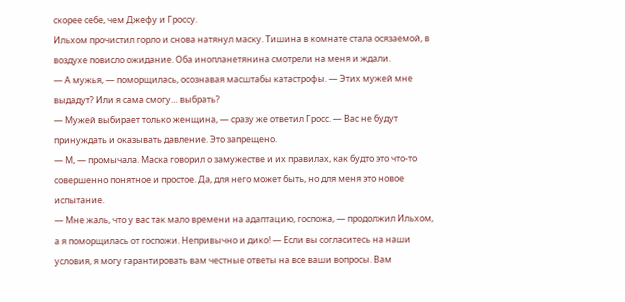скорее себе, чем Джефу и Гроссу.
Ильхом прочистил горло и снова натянул маску. Тишина в комнате стала осязаемой, в воздухе повисло ожидание. Оба инопланетянина смотрели на меня и ждали.
— А мужья, — поморщилась, осознавая масштабы катастрофы. — Этих мужей мне выдадут? Или я сама смогу… выбрать?
— Мужей выбирает только женщина, — сразу же ответил Гросс. — Вас не будут принуждать и оказывать давление. Это запрещено.
— М, — промычала. Маска говорил о замужестве и их правилах, как будто это что-то совершенно понятное и простое. Да, для него может быть, но для меня это новое испытание.
— Мне жаль, что у вас так мало времени на адаптацию, госпожа, — продолжил Ильхом, а я поморщилась от госпожи. Непривычно и дико! — Если вы согласитесь на наши условия, я могу гарантировать вам честные ответы на все ваши вопросы. Вам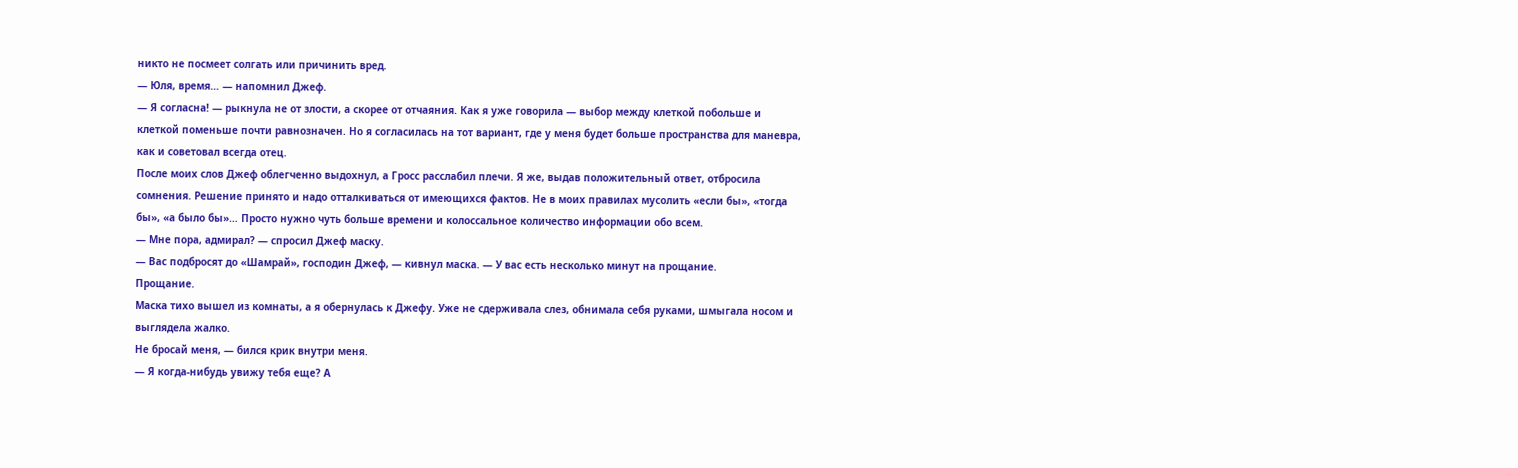никто не посмеет солгать или причинить вред.
— Юля, время… — напомнил Джеф.
— Я согласна! — рыкнула не от злости, а скорее от отчаяния. Как я уже говорила — выбор между клеткой побольше и клеткой поменьше почти равнозначен. Но я согласилась на тот вариант, где у меня будет больше пространства для маневра, как и советовал всегда отец.
После моих слов Джеф облегченно выдохнул, а Гросс расслабил плечи. Я же, выдав положительный ответ, отбросила сомнения. Решение принято и надо отталкиваться от имеющихся фактов. Не в моих правилах мусолить «если бы», «тогда бы», «а было бы»… Просто нужно чуть больше времени и колоссальное количество информации обо всем.
— Мне пора, адмирал? — спросил Джеф маску.
— Вас подбросят до «Шамрай», господин Джеф, — кивнул маска. — У вас есть несколько минут на прощание.
Прощание.
Маска тихо вышел из комнаты, а я обернулась к Джефу. Уже не сдерживала слез, обнимала себя руками, шмыгала носом и выглядела жалко.
Не бросай меня, — бился крик внутри меня.
— Я когда-нибудь увижу тебя еще? А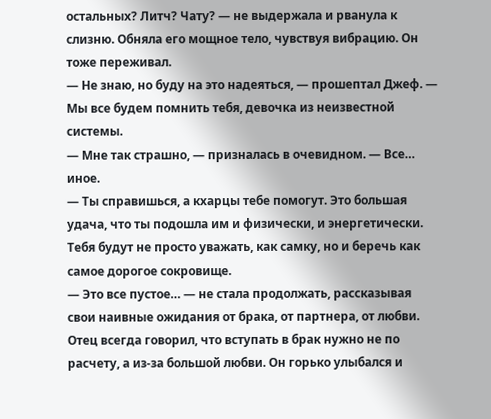остальных? Литч? Чату? — не выдержала и рванула к слизню. Обняла его мощное тело, чувствуя вибрацию. Он тоже переживал.
— Не знаю, но буду на это надеяться, — прошептал Джеф. — Мы все будем помнить тебя, девочка из неизвестной системы.
— Мне так страшно, — призналась в очевидном. — Все… иное.
— Ты справишься, а кхарцы тебе помогут. Это большая удача, что ты подошла им и физически, и энергетически. Тебя будут не просто уважать, как самку, но и беречь как самое дорогое сокровище.
— Это все пустое… — не стала продолжать, рассказывая свои наивные ожидания от брака, от партнера, от любви. Отец всегда говорил, что вступать в брак нужно не по расчету, а из-за большой любви. Он горько улыбался и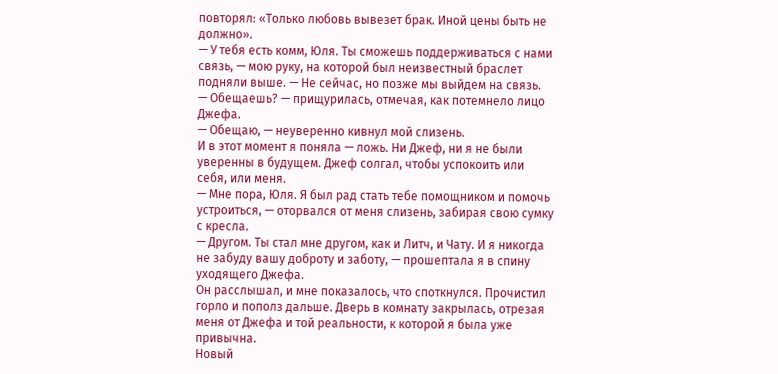повторял: «Только любовь вывезет брак. Иной цены быть не должно».
— У тебя есть комм, Юля. Ты сможешь поддерживаться с нами связь, — мою руку, на которой был неизвестный браслет подняли выше. — Не сейчас, но позже мы выйдем на связь.
— Обещаешь? — прищурилась, отмечая, как потемнело лицо Джефа.
— Обещаю, — неуверенно кивнул мой слизень.
И в этот момент я поняла — ложь. Ни Джеф, ни я не были уверенны в будущем. Джеф солгал, чтобы успокоить или себя, или меня.
— Мне пора, Юля. Я был рад стать тебе помощником и помочь устроиться, — оторвался от меня слизень, забирая свою сумку с кресла.
— Другом. Ты стал мне другом, как и Литч, и Чату. И я никогда не забуду вашу доброту и заботу, — прошептала я в спину уходящего Джефа.
Он расслышал, и мне показалось, что споткнулся. Прочистил горло и пополз дальше. Дверь в комнату закрылась, отрезая меня от Джефа и той реальности, к которой я была уже привычна.
Новый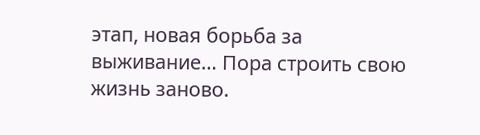этап, новая борьба за выживание… Пора строить свою жизнь заново.